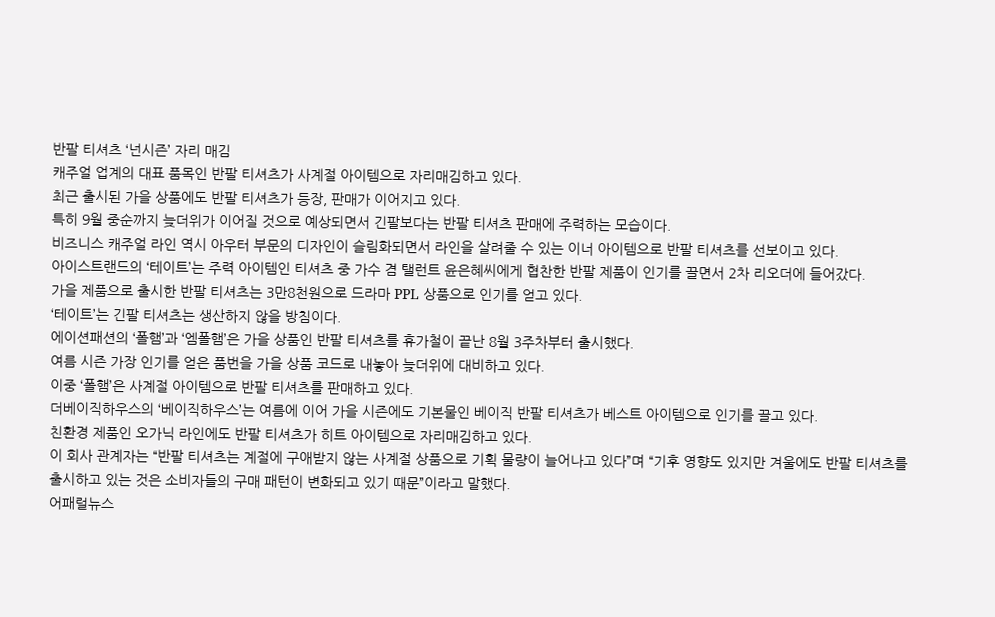반팔 티셔츠 ‘넌시즌’ 자리 매김
캐주얼 업계의 대표 품목인 반팔 티셔츠가 사계절 아이템으로 자리매김하고 있다.
최근 출시된 가을 상품에도 반팔 티셔츠가 등장, 판매가 이어지고 있다.
특히 9월 중순까지 늦더위가 이어질 것으로 예상되면서 긴팔보다는 반팔 티셔츠 판매에 주력하는 모습이다.
비즈니스 캐주얼 라인 역시 아우터 부문의 디자인이 슬림화되면서 라인을 살려줄 수 있는 이너 아이템으로 반팔 티셔츠를 선보이고 있다.
아이스트랜드의 ‘테이트’는 주력 아이템인 티셔츠 중 가수 겸 탤런트 윤은혜씨에게 협찬한 반팔 제품이 인기를 끌면서 2차 리오더에 들어갔다.
가을 제품으로 출시한 반팔 티셔츠는 3만8천원으로 드라마 PPL 상품으로 인기를 얻고 있다.
‘테이트’는 긴팔 티셔츠는 생산하지 않을 방침이다.
에이션패션의 ‘폴햄’과 ‘엠폴햄’은 가을 상품인 반팔 티셔츠를 휴가철이 끝난 8월 3주차부터 출시했다.
여름 시즌 가장 인기를 얻은 품번을 가을 상품 코드로 내놓아 늦더위에 대비하고 있다.
이중 ‘폴햄’은 사계절 아이템으로 반팔 티셔츠를 판매하고 있다.
더베이직하우스의 ‘베이직하우스’는 여름에 이어 가을 시즌에도 기본물인 베이직 반팔 티셔츠가 베스트 아이템으로 인기를 끌고 있다.
친환경 제품인 오가닉 라인에도 반팔 티셔츠가 히트 아이템으로 자리매김하고 있다.
이 회사 관계자는 “반팔 티셔츠는 계절에 구애받지 않는 사계절 상품으로 기획 물량이 늘어나고 있다”며 “기후 영향도 있지만 겨울에도 반팔 티셔츠를 출시하고 있는 것은 소비자들의 구매 패턴이 변화되고 있기 때문”이라고 말했다.
어패럴뉴스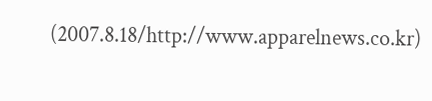(2007.8.18/http://www.apparelnews.co.kr)